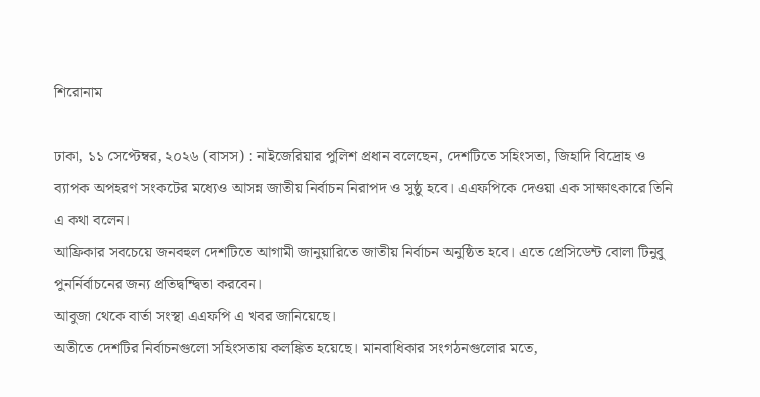শিরোনাম

ঢাকা, ১১ সেপ্টেম্বর, ২০২৬ (বাসস) : নাইজেরিয়ার পুলিশ প্রধান বলেছেন, দেশটিতে সহিংসতা, জিহাদি বিদ্রোহ ও ব্যাপক অপহরণ সংকটের মধ্যেও আসন্ন জাতীয় নির্বাচন নিরাপদ ও সুষ্ঠু হবে। এএফপিকে দেওয়া এক সাক্ষাৎকারে তিনি এ কথা বলেন।
আফ্রিকার সবচেয়ে জনবহুল দেশটিতে আগামী জানুয়ারিতে জাতীয় নির্বাচন অনুষ্ঠিত হবে। এতে প্রেসিডেন্ট বোলা টিনুবু পুনর্নির্বাচনের জন্য প্রতিদ্বন্দ্বিতা করবেন।
আবুজা থেকে বার্তা সংস্থা এএফপি এ খবর জানিয়েছে।
অতীতে দেশটির নির্বাচনগুলো সহিংসতায় কলঙ্কিত হয়েছে। মানবাধিকার সংগঠনগুলোর মতে,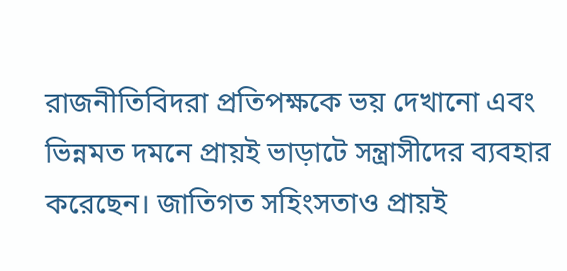রাজনীতিবিদরা প্রতিপক্ষকে ভয় দেখানো এবং ভিন্নমত দমনে প্রায়ই ভাড়াটে সন্ত্রাসীদের ব্যবহার করেছেন। জাতিগত সহিংসতাও প্রায়ই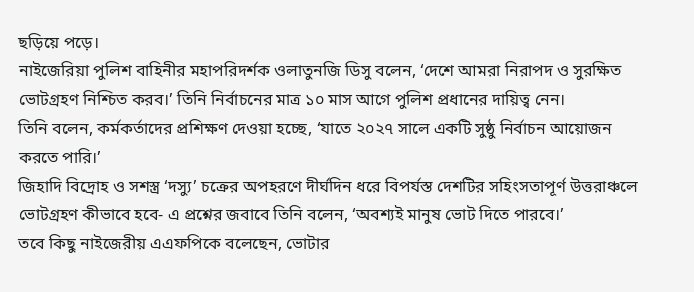ছড়িয়ে পড়ে।
নাইজেরিয়া পুলিশ বাহিনীর মহাপরিদর্শক ওলাতুনজি ডিসু বলেন, ‘দেশে আমরা নিরাপদ ও সুরক্ষিত ভোটগ্রহণ নিশ্চিত করব।’ তিনি নির্বাচনের মাত্র ১০ মাস আগে পুলিশ প্রধানের দায়িত্ব নেন।
তিনি বলেন, কর্মকর্তাদের প্রশিক্ষণ দেওয়া হচ্ছে, ‘যাতে ২০২৭ সালে একটি সুষ্ঠু নির্বাচন আয়োজন করতে পারি।’
জিহাদি বিদ্রোহ ও সশস্ত্র ‘দস্যু’ চক্রের অপহরণে দীর্ঘদিন ধরে বিপর্যস্ত দেশটির সহিংসতাপূর্ণ উত্তরাঞ্চলে ভোটগ্রহণ কীভাবে হবে- এ প্রশ্নের জবাবে তিনি বলেন, ‘অবশ্যই মানুষ ভোট দিতে পারবে।’
তবে কিছু নাইজেরীয় এএফপিকে বলেছেন, ভোটার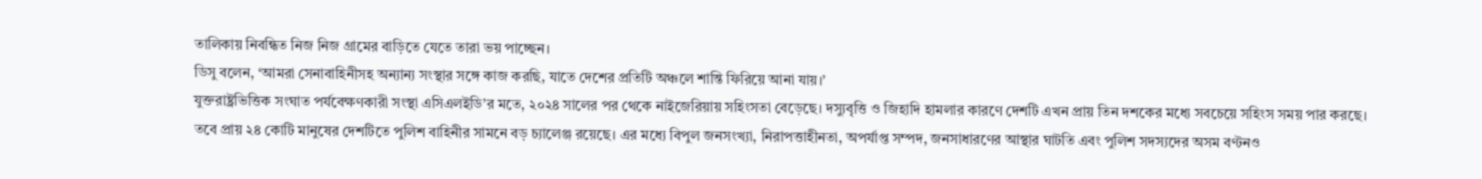তালিকায় নিবন্ধিত নিজ নিজ গ্রামের বাড়িতে যেতে তারা ভয় পাচ্ছেন।
ডিসু বলেন, ‘আমরা সেনাবাহিনীসহ অন্যান্য সংস্থার সঙ্গে কাজ করছি, যাতে দেশের প্রতিটি অঞ্চলে শান্তি ফিরিয়ে আনা যায়।’
যুক্তরাষ্ট্রভিত্তিক সংঘাত পর্যবেক্ষণকারী সংস্থা এসিএলইডি’র মতে, ২০২৪ সালের পর থেকে নাইজেরিয়ায় সহিংসতা বেড়েছে। দস্যুবৃত্তি ও জিহাদি হামলার কারণে দেশটি এখন প্রায় তিন দশকের মধ্যে সবচেয়ে সহিংস সময় পার করছে।
তবে প্রায় ২৪ কোটি মানুষের দেশটিতে পুলিশ বাহিনীর সামনে বড় চ্যালেঞ্জ রয়েছে। এর মধ্যে বিপুল জনসংখ্যা, নিরাপত্তাহীনতা, অপর্যাপ্ত সম্পদ, জনসাধারণের আস্থার ঘাটতি এবং পুলিশ সদস্যদের অসম বণ্টনও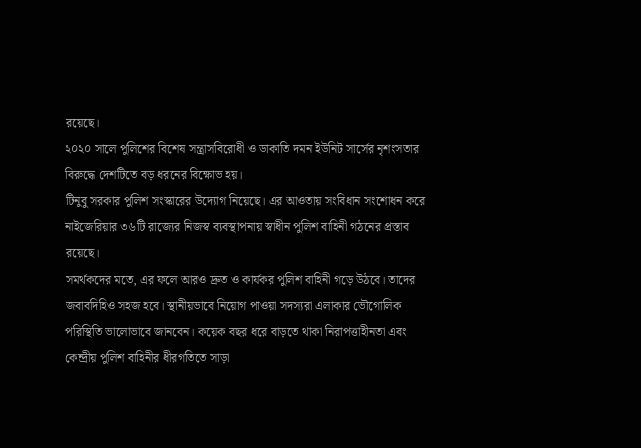রয়েছে।
২০২০ সালে পুলিশের বিশেষ সন্ত্রাসবিরোধী ও ডাকাতি দমন ইউনিট সার্সের নৃশংসতার বিরুদ্ধে দেশটিতে বড় ধরনের বিক্ষোভ হয়।
টিনুবু সরকার পুলিশ সংস্কারের উদ্যোগ নিয়েছে। এর আওতায় সংবিধান সংশোধন করে নাইজেরিয়ার ৩৬টি রাজ্যের নিজস্ব ব্যবস্থাপনায় স্বাধীন পুলিশ বাহিনী গঠনের প্রস্তাব রয়েছে।
সমর্থকদের মতে, এর ফলে আরও দ্রুত ও কার্যকর পুলিশ বাহিনী গড়ে উঠবে। তাদের জবাবদিহিও সহজ হবে। স্থানীয়ভাবে নিয়োগ পাওয়া সদস্যরা এলাকার ভৌগোলিক পরিস্থিতি ভালোভাবে জানবেন। কয়েক বছর ধরে বাড়তে থাকা নিরাপত্তাহীনতা এবং কেন্দ্রীয় পুলিশ বাহিনীর ধীরগতিতে সাড়া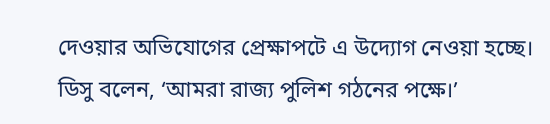দেওয়ার অভিযোগের প্রেক্ষাপটে এ উদ্যোগ নেওয়া হচ্ছে।
ডিসু বলেন, ‘আমরা রাজ্য পুলিশ গঠনের পক্ষে।’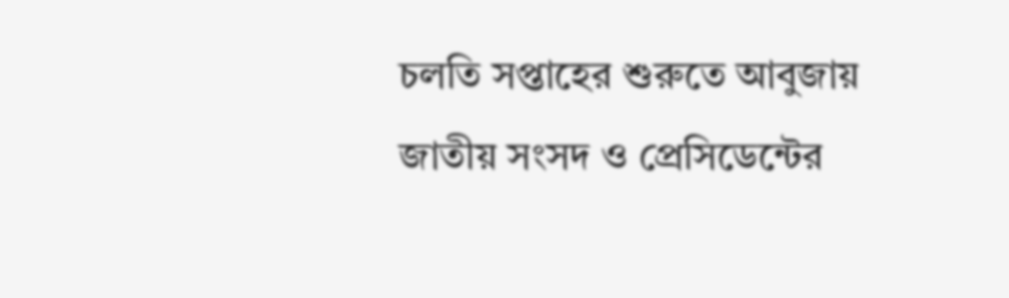চলতি সপ্তাহের শুরুতে আবুজায় জাতীয় সংসদ ও প্রেসিডেন্টের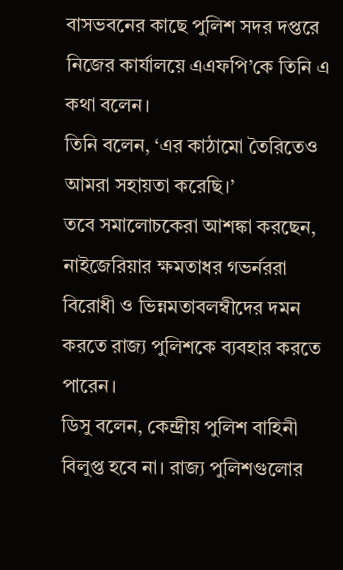বাসভবনের কাছে পুলিশ সদর দপ্তরে নিজের কার্যালয়ে এএফপি’কে তিনি এ কথা বলেন।
তিনি বলেন, ‘এর কাঠামো তৈরিতেও আমরা সহায়তা করেছি।’
তবে সমালোচকেরা আশঙ্কা করছেন, নাইজেরিয়ার ক্ষমতাধর গভর্নররা বিরোধী ও ভিন্নমতাবলম্বীদের দমন করতে রাজ্য পুলিশকে ব্যবহার করতে পারেন।
ডিসু বলেন, কেন্দ্রীয় পুলিশ বাহিনী বিলুপ্ত হবে না। রাজ্য পুলিশগুলোর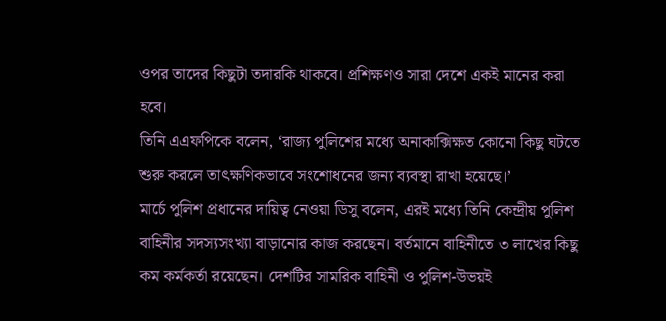ওপর তাদের কিছুটা তদারকি থাকবে। প্রশিক্ষণও সারা দেশে একই মানের করা হবে।
তিনি এএফপিকে বলেন, ‘রাজ্য পুলিশের মধ্যে অনাকাক্সিক্ষত কোনো কিছু ঘটতে শুরু করলে তাৎক্ষণিকভাবে সংশোধনের জন্য ব্যবস্থা রাখা হয়েছে।’
মার্চে পুলিশ প্রধানের দায়িত্ব নেওয়া ডিসু বলেন, এরই মধ্যে তিনি কেন্দ্রীয় পুলিশ বাহিনীর সদস্যসংখ্যা বাড়ানোর কাজ করছেন। বর্তমানে বাহিনীতে ৩ লাখের কিছু কম কর্মকর্তা রয়েছেন। দেশটির সামরিক বাহিনী ও পুলিশ-উভয়ই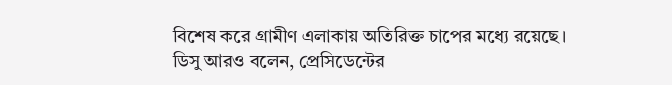বিশেষ করে গ্রামীণ এলাকায় অতিরিক্ত চাপের মধ্যে রয়েছে।
ডিসু আরও বলেন, প্রেসিডেন্টের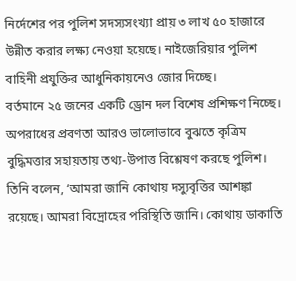নির্দেশের পর পুলিশ সদস্যসংখ্যা প্রায় ৩ লাখ ৫০ হাজারে উন্নীত করার লক্ষ্য নেওয়া হয়েছে। নাইজেরিয়ার পুলিশ বাহিনী প্রযুক্তির আধুনিকায়নেও জোর দিচ্ছে।
বর্তমানে ২৫ জনের একটি ড্রোন দল বিশেষ প্রশিক্ষণ নিচ্ছে। অপরাধের প্রবণতা আরও ভালোভাবে বুঝতে কৃত্রিম বুদ্ধিমত্তার সহায়তায় তথ্য-উপাত্ত বিশ্লেষণ করছে পুলিশ।
তিনি বলেন, ‘আমরা জানি কোথায় দস্যুবৃত্তির আশঙ্কা রয়েছে। আমরা বিদ্রোহের পরিস্থিতি জানি। কোথায় ডাকাতি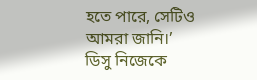হতে পারে, সেটিও আমরা জানি।’
ডিসু নিজেকে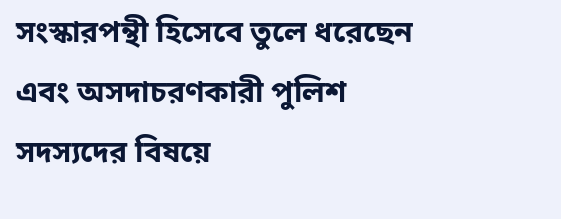সংস্কারপন্থী হিসেবে তুলে ধরেছেন এবং অসদাচরণকারী পুলিশ সদস্যদের বিষয়ে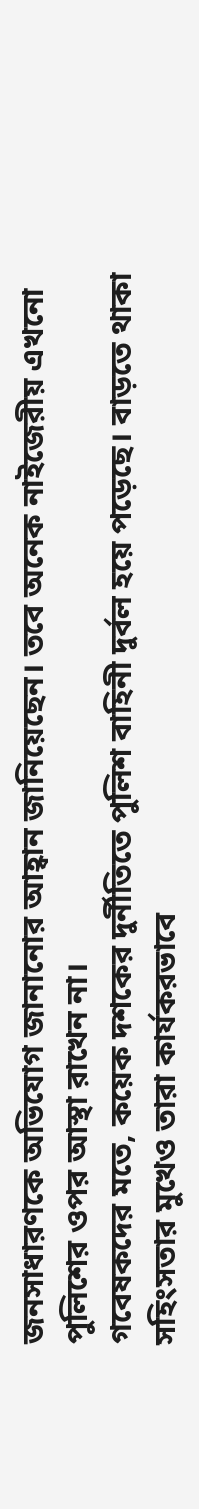জনসাধারণকে অভিযোগ জানানোর আহ্বান জানিয়েছেন। তবে অনেক নাইজেরীয় এখনো পুলিশের ওপর আস্থা রাখেন না।
গবেষকদের মতে, কয়েক দশকের দুর্নীতিতে পুলিশ বাহিনী দুর্বল হয়ে পড়েছে। বাড়তে থাকা সহিংসতার মুখেও তারা কার্যকরভাবে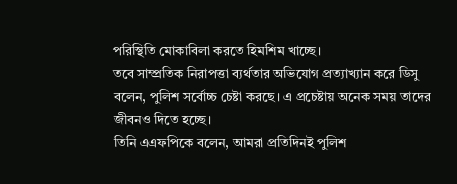পরিস্থিতি মোকাবিলা করতে হিমশিম খাচ্ছে।
তবে সাম্প্রতিক নিরাপত্তা ব্যর্থতার অভিযোগ প্রত্যাখ্যান করে ডিসু বলেন, পুলিশ সর্বোচ্চ চেষ্টা করছে। এ প্রচেষ্টায় অনেক সময় তাদের জীবনও দিতে হচ্ছে।
তিনি এএফপিকে বলেন, আমরা প্রতিদিনই পুলিশ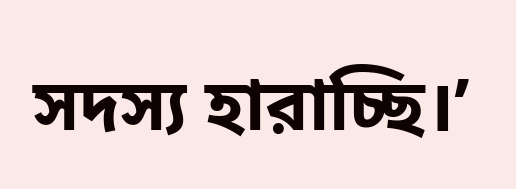সদস্য হারাচ্ছি।’